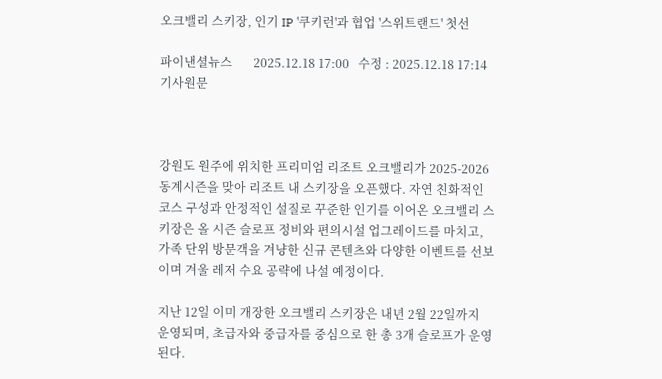오크밸리 스키장, 인기 IP '쿠키런'과 협업 '스위트랜드' 첫선

파이낸셜뉴스       2025.12.18 17:00   수정 : 2025.12.18 17:14기사원문



강원도 원주에 위치한 프리미엄 리조트 오크밸리가 2025-2026 동계시즌을 맞아 리조트 내 스키장을 오픈했다. 자연 친화적인 코스 구성과 안정적인 설질로 꾸준한 인기를 이어온 오크밸리 스키장은 올 시즌 슬로프 정비와 편의시설 업그레이드를 마치고, 가족 단위 방문객을 겨냥한 신규 콘텐츠와 다양한 이벤트를 선보이며 겨울 레저 수요 공략에 나설 예정이다.

지난 12일 이미 개장한 오크밸리 스키장은 내년 2월 22일까지 운영되며, 초급자와 중급자를 중심으로 한 총 3개 슬로프가 운영된다.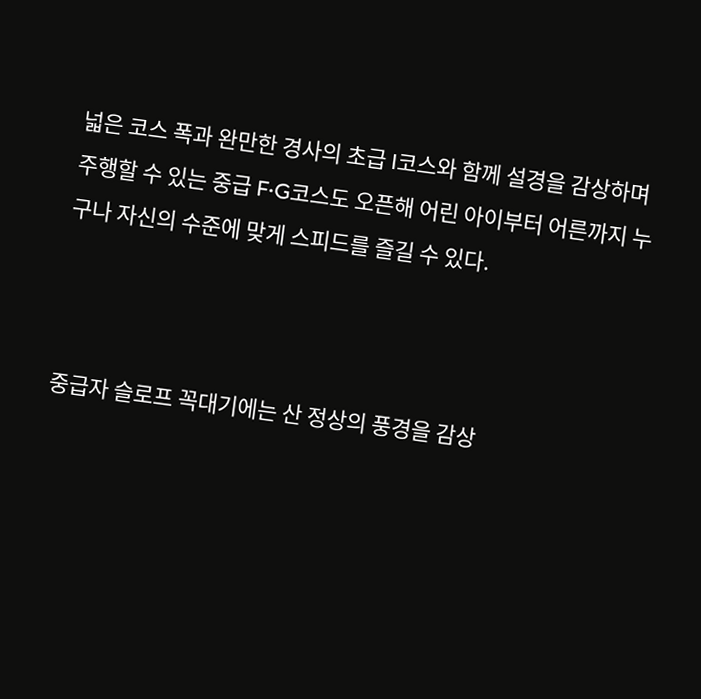넓은 코스 폭과 완만한 경사의 초급 I코스와 함께 설경을 감상하며 주행할 수 있는 중급 F·G코스도 오픈해 어린 아이부터 어른까지 누구나 자신의 수준에 맞게 스피드를 즐길 수 있다.



중급자 슬로프 꼭대기에는 산 정상의 풍경을 감상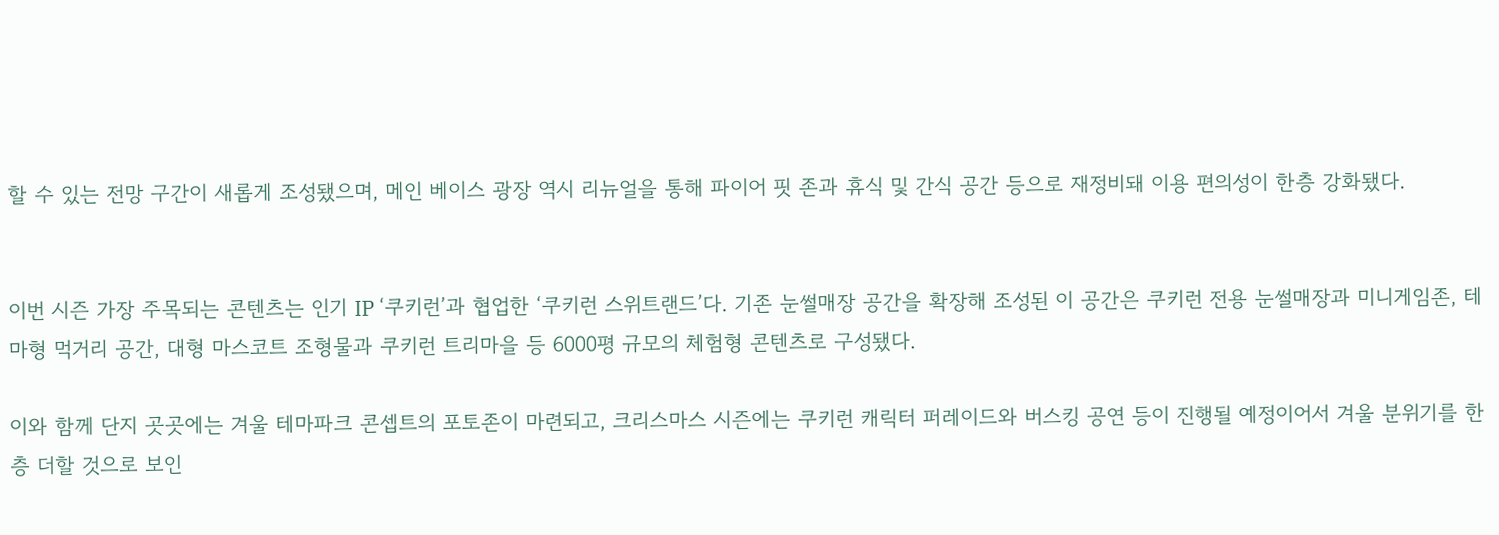할 수 있는 전망 구간이 새롭게 조성됐으며, 메인 베이스 광장 역시 리뉴얼을 통해 파이어 핏 존과 휴식 및 간식 공간 등으로 재정비돼 이용 편의성이 한층 강화됐다.


이번 시즌 가장 주목되는 콘텐츠는 인기 IP ‘쿠키런’과 협업한 ‘쿠키런 스위트랜드’다. 기존 눈썰매장 공간을 확장해 조성된 이 공간은 쿠키런 전용 눈썰매장과 미니게임존, 테마형 먹거리 공간, 대형 마스코트 조형물과 쿠키런 트리마을 등 6000평 규모의 체험형 콘텐츠로 구성됐다.

이와 함께 단지 곳곳에는 겨울 테마파크 콘셉트의 포토존이 마련되고, 크리스마스 시즌에는 쿠키런 캐릭터 퍼레이드와 버스킹 공연 등이 진행될 예정이어서 겨울 분위기를 한층 더할 것으로 보인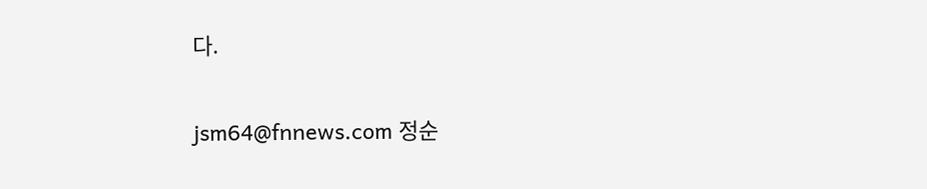다.

jsm64@fnnews.com 정순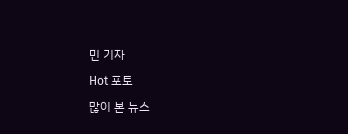민 기자

Hot 포토

많이 본 뉴스